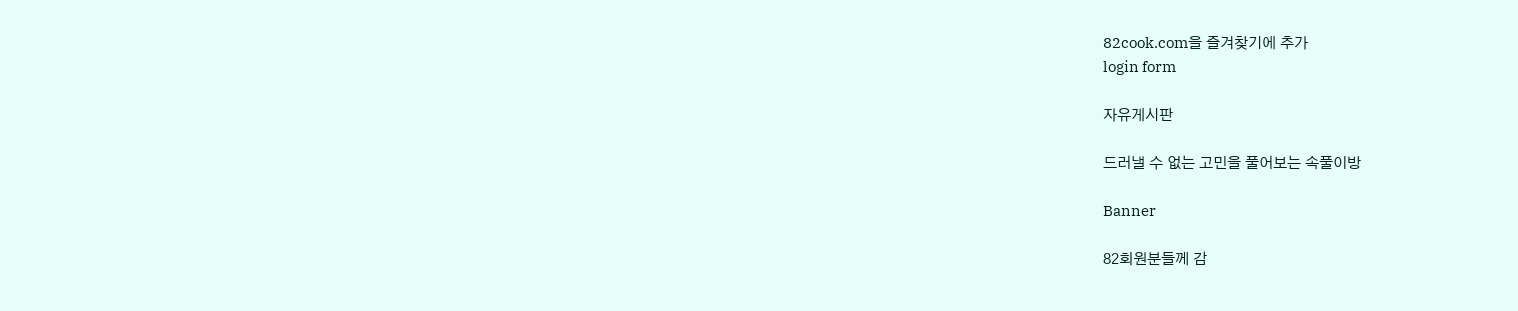82cook.com을 즐겨찾기에 추가
login form

자유게시판

드러낼 수 없는 고민을 풀어보는 속풀이방

Banner

82회원분들께 감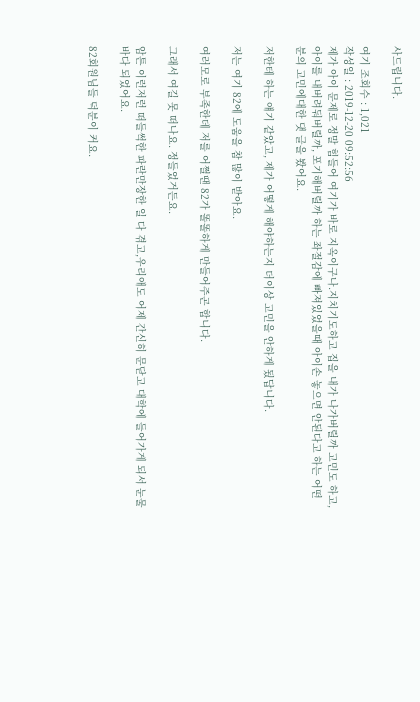사드립니다.

여기 조회수 : 1,021
작성일 : 2019-12-20 09:52:56
제가 아이 문제로 정말 힘들어 여기가 바로 지옥이구나.지치기도하고 집을 내가 나가버릴까 고민도 하고, 아이를 내버려둬버릴까, 포기해버릴까 하는 좌절감에 빠져있었을때 아이손 놓으면 안된다고 하는 어떤분의 고민에대한 댓 글을 봤어요.

저한테 하는 얘기 같았고, 제가 어떻게 해야하는지 더이상 고민을 안하게 됬답니다.

저는 여기 82에 도움을 참 많이 받아요.

여러모로 부족한데 저를 어쩔땐 82가 똘똘하게 만들어주곤 합니다.

그래서 여길 못 떠나요. 정들었거든요.

암튼 이런저런 떠들썩한 파란만장한 일 다 겪고,우리애도 어제 간신히 문닫고 대학에 들어가게 되서 눈물바다 되었어요.

82회원님들 덕분이 커요.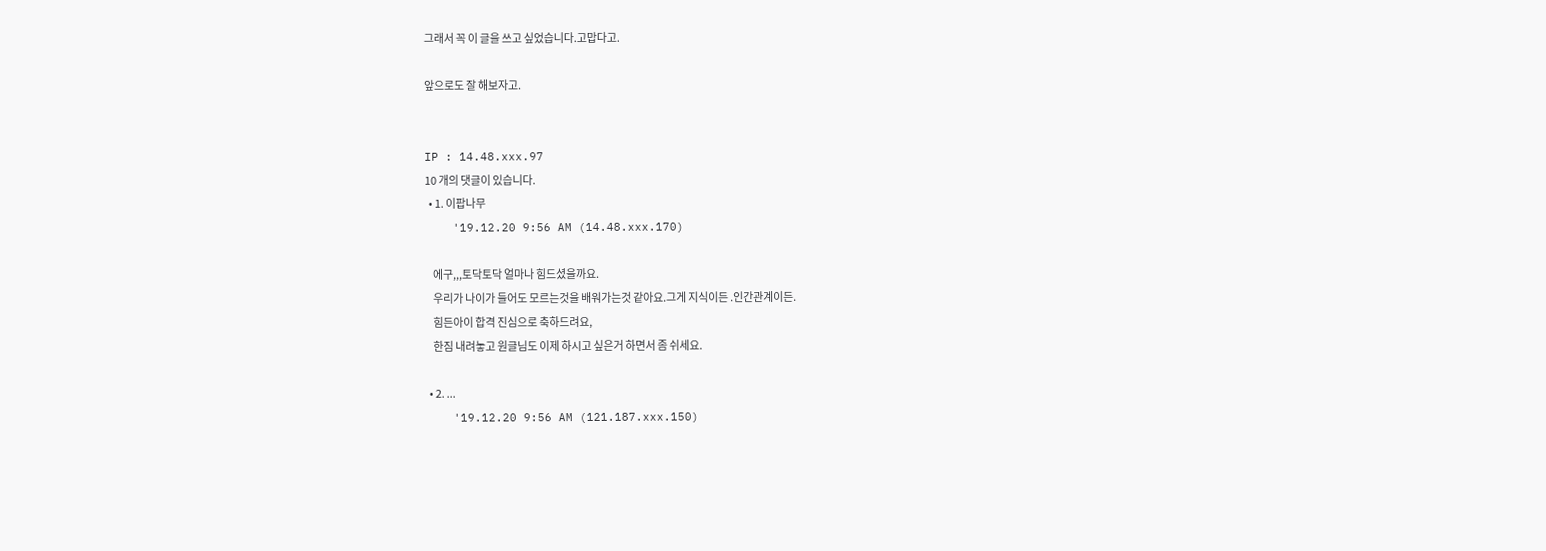그래서 꼭 이 글을 쓰고 싶었습니다.고맙다고.

앞으로도 잘 해보자고.


IP : 14.48.xxx.97
10 개의 댓글이 있습니다.
  • 1. 이팝나무
    '19.12.20 9:56 AM (14.48.xxx.170)

    에구,,,토닥토닥 얼마나 힘드셨을까요.
    우리가 나이가 들어도 모르는것을 배워가는것 같아요.그게 지식이든 .인간관계이든.
    힘든아이 합격 진심으로 축하드려요,
    한짐 내려놓고 원글님도 이제 하시고 싶은거 하면서 좀 쉬세요.

  • 2. ...
    '19.12.20 9:56 AM (121.187.xxx.150)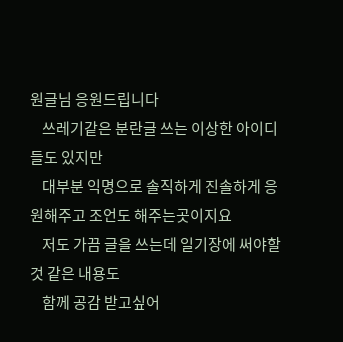원글님 응원드립니다
    쓰레기같은 분란글 쓰는 이상한 아이디들도 있지만
    대부분 익명으로 솔직하게 진솔하게 응원해주고 조언도 해주는곳이지요
    저도 가끔 글을 쓰는데 일기장에 써야할것 같은 내용도
    함께 공감 받고싶어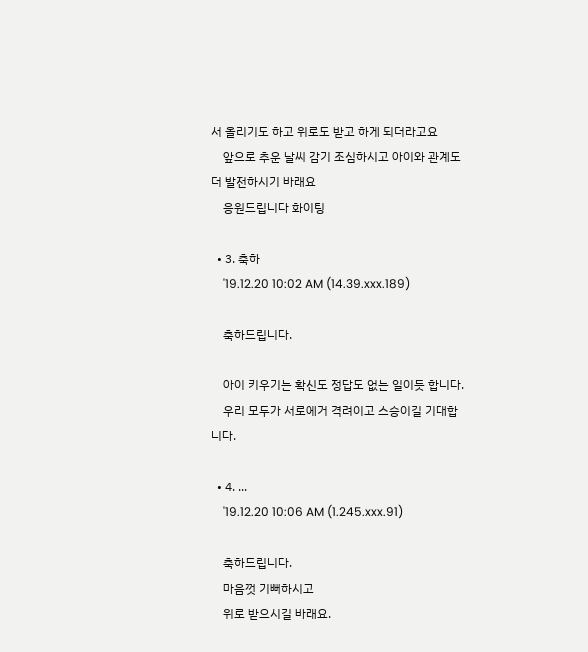서 올리기도 하고 위로도 받고 하게 되더라고요
    앞으로 추운 날씨 감기 조심하시고 아이와 관계도 더 발전하시기 바래요
    응원드립니다 화이팅

  • 3. 축하
    '19.12.20 10:02 AM (14.39.xxx.189)

    축하드립니다.

    아이 키우기는 확신도 정답도 없는 일이듯 합니다.
    우리 모두가 서로에거 격려이고 스승이길 기대합니다.

  • 4. ...
    '19.12.20 10:06 AM (1.245.xxx.91)

    축하드립니다.
    마음껏 기뻐하시고
    위로 받으시길 바래요.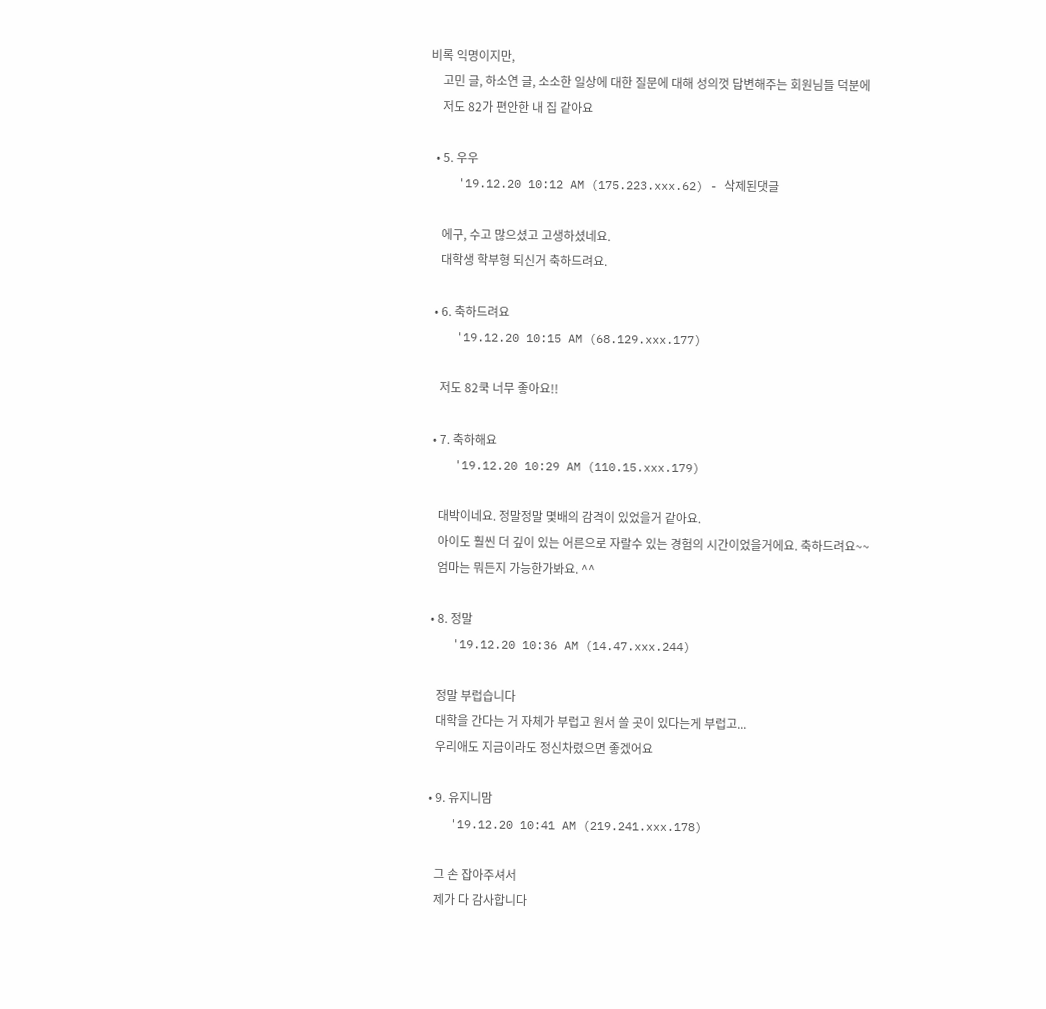비록 익명이지만,
    고민 글, 하소연 글, 소소한 일상에 대한 질문에 대해 성의껏 답변해주는 회원님들 덕분에
    저도 82가 편안한 내 집 같아요

  • 5. 우우
    '19.12.20 10:12 AM (175.223.xxx.62) - 삭제된댓글

    에구, 수고 많으셨고 고생하셨네요.
    대학생 학부형 되신거 축하드려요.

  • 6. 축하드려요
    '19.12.20 10:15 AM (68.129.xxx.177)

    저도 82쿡 너무 좋아요!!

  • 7. 축하해요
    '19.12.20 10:29 AM (110.15.xxx.179)

    대박이네요. 정말정말 몇배의 감격이 있었을거 같아요.
    아이도 훨씬 더 깊이 있는 어른으로 자랄수 있는 경험의 시간이었을거에요. 축하드려요~~
    엄마는 뭐든지 가능한가봐요. ^^

  • 8. 정말
    '19.12.20 10:36 AM (14.47.xxx.244)

    정말 부럽습니다
    대학을 간다는 거 자체가 부럽고 원서 쓸 곳이 있다는게 부럽고...
    우리애도 지금이라도 정신차렸으면 좋겠어요

  • 9. 유지니맘
    '19.12.20 10:41 AM (219.241.xxx.178)

    그 손 잡아주셔서
    제가 다 감사합니다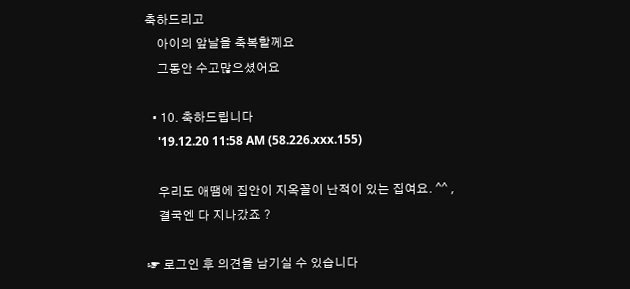축하드리고
    아이의 앞날을 축복할께요
    그동안 수고많으셨어요

  • 10. 축하드립니다
    '19.12.20 11:58 AM (58.226.xxx.155)

    우리도 애땜에 집안이 지옥꼴이 난적이 있는 집여요. ^^ ,
    결국엔 다 지나갔죠 ?

☞ 로그인 후 의견을 남기실 수 있습니다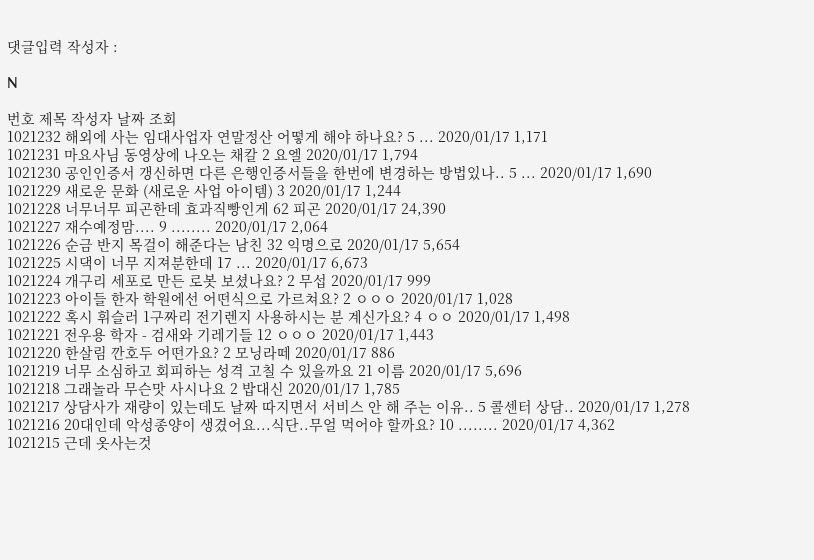댓글입력 작성자 :

N

번호 제목 작성자 날짜 조회
1021232 해외에 사는 임대사업자 연말정산 어떻게 해야 하나요? 5 ... 2020/01/17 1,171
1021231 마요사님 동영상에 나오는 채칼 2 요엘 2020/01/17 1,794
1021230 공인인증서 갱신하면 다른 은행인증서들을 한번에 변경하는 방법있나.. 5 ... 2020/01/17 1,690
1021229 새로운 문화 (새로운 사업 아이템) 3 2020/01/17 1,244
1021228 너무너무 피곤한데 효과직빵인게 62 피곤 2020/01/17 24,390
1021227 재수예정맘.... 9 ........ 2020/01/17 2,064
1021226 순금 반지 목걸이 해준다는 남친 32 익명으로 2020/01/17 5,654
1021225 시댁이 너무 지져분한데 17 ... 2020/01/17 6,673
1021224 개구리 세포로 만든 로봇 보셨나요? 2 무섭 2020/01/17 999
1021223 아이들 한자 학원에선 어떤식으로 가르쳐요? 2 ㅇㅇㅇ 2020/01/17 1,028
1021222 혹시 휘슬러 1구짜리 전기렌지 사용하시는 분 계신가요? 4 ㅇㅇ 2020/01/17 1,498
1021221 전우용 학자 - 검새와 기레기들 12 ㅇㅇㅇ 2020/01/17 1,443
1021220 한살림 깐호두 어떤가요? 2 모닝라떼 2020/01/17 886
1021219 너무 소심하고 회피하는 성격 고칠 수 있을까요 21 이름 2020/01/17 5,696
1021218 그래놀라 무슨맛 사시나요 2 밥대신 2020/01/17 1,785
1021217 상담사가 재량이 있는데도 날짜 따지면서 서비스 안 해 주는 이유.. 5 콜센터 상담.. 2020/01/17 1,278
1021216 20대인데 악성종양이 생겼어요...식단..무얼 먹어야 할까요? 10 ........ 2020/01/17 4,362
1021215 근데 옷사는것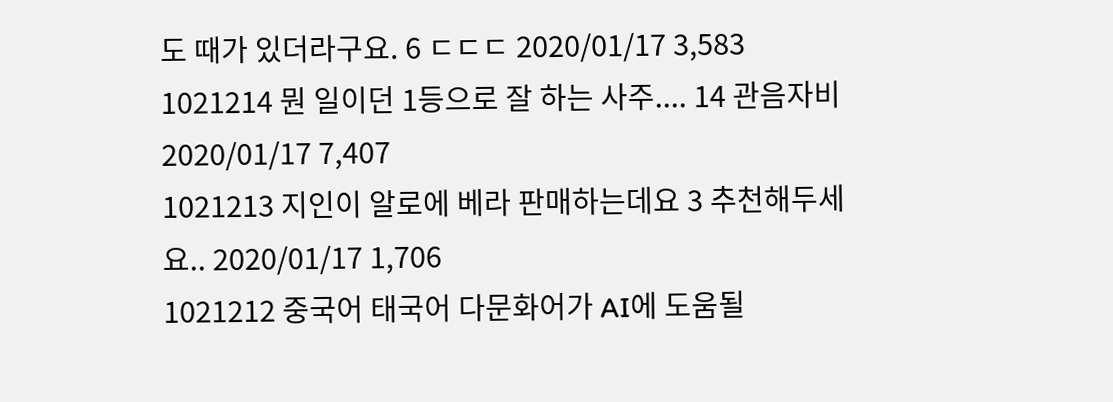도 때가 있더라구요. 6 ㄷㄷㄷ 2020/01/17 3,583
1021214 뭔 일이던 1등으로 잘 하는 사주.... 14 관음자비 2020/01/17 7,407
1021213 지인이 알로에 베라 판매하는데요 3 추천해두세요.. 2020/01/17 1,706
1021212 중국어 태국어 다문화어가 AI에 도움될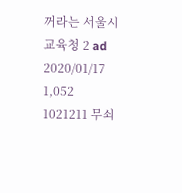꺼라는 서울시교육청 2 ad 2020/01/17 1,052
1021211 무쇠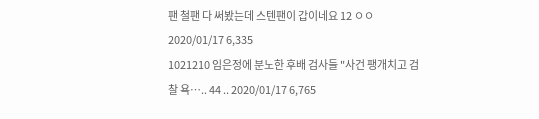팬 철팬 다 써봤는데 스텐팬이 갑이네요 12 ㅇㅇ 2020/01/17 6,335
1021210 임은정에 분노한 후배 검사들 "사건 팽개치고 검찰 욕….. 44 .. 2020/01/17 6,765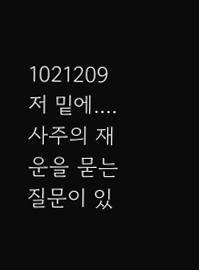1021209 저 밑에.... 사주의 재운을 묻는 질문이 있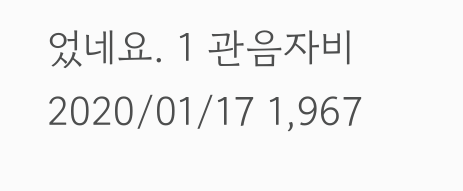었네요. 1 관음자비 2020/01/17 1,967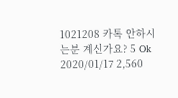1021208 카톡 안하시는분 계신가요? 5 Ok 2020/01/17 2,560